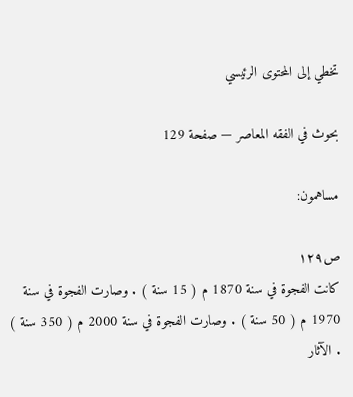تخطي إلى المحتوى الرئيسي

بحوث في الفقه المعاصر — صفحة 129

مساهمون:

ص١٢٩
كانت الفجوة في سنة 1870 م ( 15 سنة ) . وصارت الفجوة في سنة 1970 م ( 50 سنة ) . وصارت الفجوة في سنة 2000 م ( 350 سنة ) . الآثار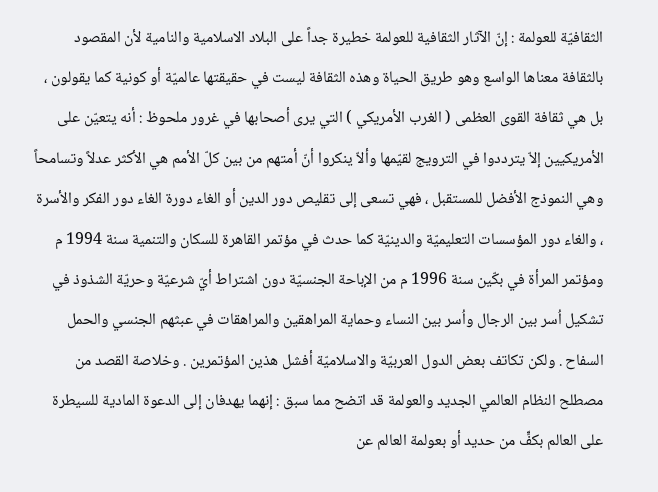الثقافيّة للعولمة : إنّ الآثار الثقافية للعولمة خطيرة جداً على البلاد الاسلامية والنامية لأن المقصود بالثقافة معناها الواسع وهو طريق الحياة وهذه الثقافة ليست في حقيقتها عالميّة أو كونية كما يقولون ، بل هي ثقافة القوى العظمى ( الغرب الأمريكي ) التي يرى أصحابها في غرور ملحوظ : أنه يتعيّن على الأمريكيين إلاّ يترددوا في الترويج لقيّمها وألاّ ينكروا أنّ أمتهم من بين كلّ الأمم هي الأكثر عدلاً وتسامحاً وهي النموذج الأفضل للمستقبل ، فهي تسعى إلى تقليص دور الدين أو الغاء دورة الغاء دور الفكر والأسرة ، والغاء دور المؤسسات التعليميّة والدينيّة كما حدث في مؤتمر القاهرة للسكان والتنمية سنة 1994 م ومؤتمر المرأة في بكّين سنة 1996 م من الإباحة الجنسيّة دون اشتراط أيّ شرعيّة وحريّة الشذوذ في تشكيل اُسر بين الرجال واُسر بين النساء وحماية المراهقين والمراهقات في عبثهم الجنسي والحمل السفاح . ولكن تكاتف بعض الدول العربيّة والاسلاميّة أفشل هذين المؤتمرين . وخلاصة القصد من مصطلح النظام العالمي الجديد والعولمة قد اتضح مما سبق : إنهما يهدفان إلى الدعوة المادية للسيطرة على العالم بكفٍّ من حديد أو بعولمة العالم عن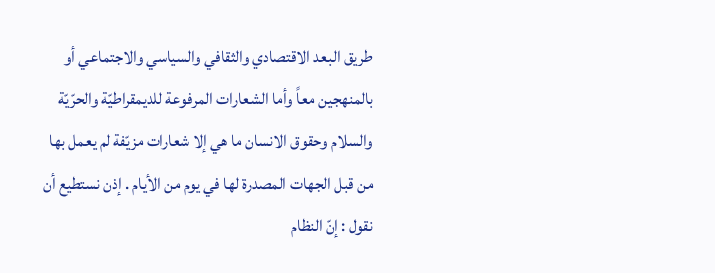طريق البعد الاقتصادي والثقافي والسياسي والاجتماعي أو بالمنهجين معاً وأما الشعارات المرفوعة للديمقراطيّة والحرّيّة والسلام وحقوق الانسان ما هي إلا شعارات مزيّفة لم يعمل بها من قبل الجهات المصدرة لها في يوم من الأيام . إذن نستطيع أن نقول : إنّ النظام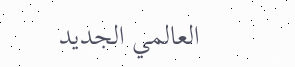العالمي الجديد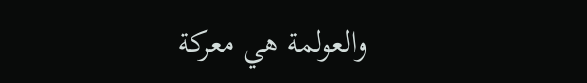والعولمة هي معركة